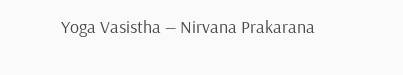Yoga Vasistha — Nirvana Prakarana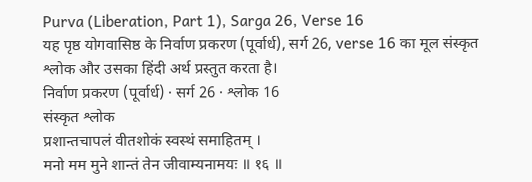Purva (Liberation, Part 1), Sarga 26, Verse 16
यह पृष्ठ योगवासिष्ठ के निर्वाण प्रकरण (पूर्वार्ध), सर्ग 26, verse 16 का मूल संस्कृत श्लोक और उसका हिंदी अर्थ प्रस्तुत करता है।
निर्वाण प्रकरण (पूर्वार्ध) · सर्ग 26 · श्लोक 16
संस्कृत श्लोक
प्रशान्तचापलं वीतशोकं स्वस्थं समाहितम् ।
मनो मम मुने शान्तं तेन जीवाम्यनामयः ॥ १६ ॥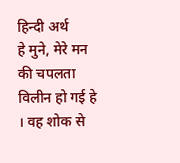हिन्दी अर्थ
हे मुने, मेरे मन की चपलता
विलीन हो गई हे । वह शोक से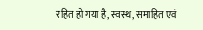रहित हो गया है, स्वस्थ, समाहित एवं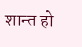शान्त हो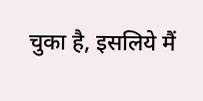चुका है, इसलिये मैं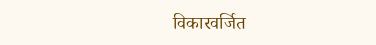विकारवर्जित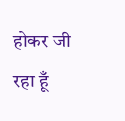होकर जी रहा हूँ